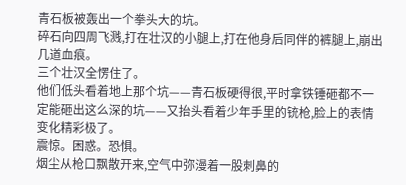青石板被轰出一个拳头大的坑。
碎石向四周飞溅,打在壮汉的小腿上,打在他身后同伴的裤腿上,崩出几道血痕。
三个壮汉全愣住了。
他们低头看着地上那个坑——青石板硬得很,平时拿铁锤砸都不一定能砸出这么深的坑——又抬头看着少年手里的铳枪,脸上的表情变化精彩极了。
震惊。困惑。恐惧。
烟尘从枪口飘散开来,空气中弥漫着一股刺鼻的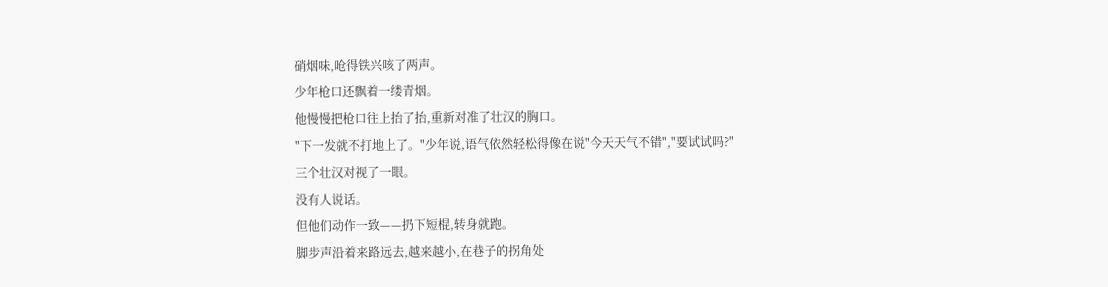硝烟味,呛得铁兴咳了两声。
少年枪口还飘着一缕青烟。
他慢慢把枪口往上抬了抬,重新对准了壮汉的胸口。
"下一发就不打地上了。"少年说,语气依然轻松得像在说"今天天气不错","要试试吗?"
三个壮汉对视了一眼。
没有人说话。
但他们动作一致——扔下短棍,转身就跑。
脚步声沿着来路远去,越来越小,在巷子的拐角处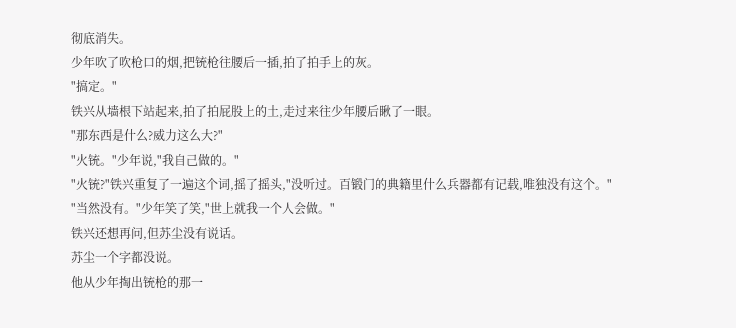彻底消失。
少年吹了吹枪口的烟,把铳枪往腰后一插,拍了拍手上的灰。
"搞定。"
铁兴从墙根下站起来,拍了拍屁股上的土,走过来往少年腰后瞅了一眼。
"那东西是什么?威力这么大?"
"火铳。"少年说,"我自己做的。"
"火铳?"铁兴重复了一遍这个词,摇了摇头,"没听过。百锻门的典籍里什么兵器都有记载,唯独没有这个。"
"当然没有。"少年笑了笑,"世上就我一个人会做。"
铁兴还想再问,但苏尘没有说话。
苏尘一个字都没说。
他从少年掏出铳枪的那一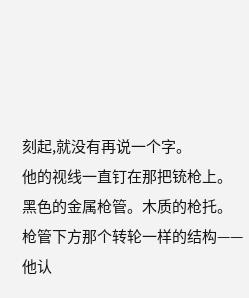刻起,就没有再说一个字。
他的视线一直钉在那把铳枪上。
黑色的金属枪管。木质的枪托。枪管下方那个转轮一样的结构——他认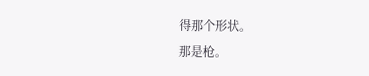得那个形状。
那是枪。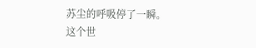苏尘的呼吸停了一瞬。
这个世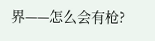界——怎么会有枪?